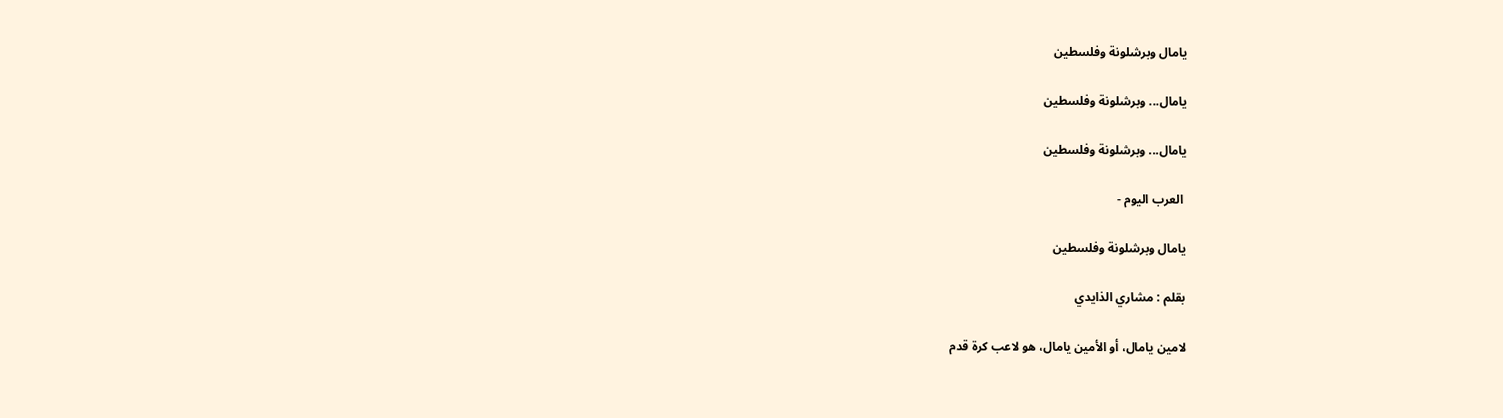يامال وبرشلونة وفلسطين

يامال... وبرشلونة وفلسطين

يامال... وبرشلونة وفلسطين

 العرب اليوم -

يامال وبرشلونة وفلسطين

بقلم : مشاري الذايدي

لامين يامال، أو الأمين يامال، هو لاعب كرة قدم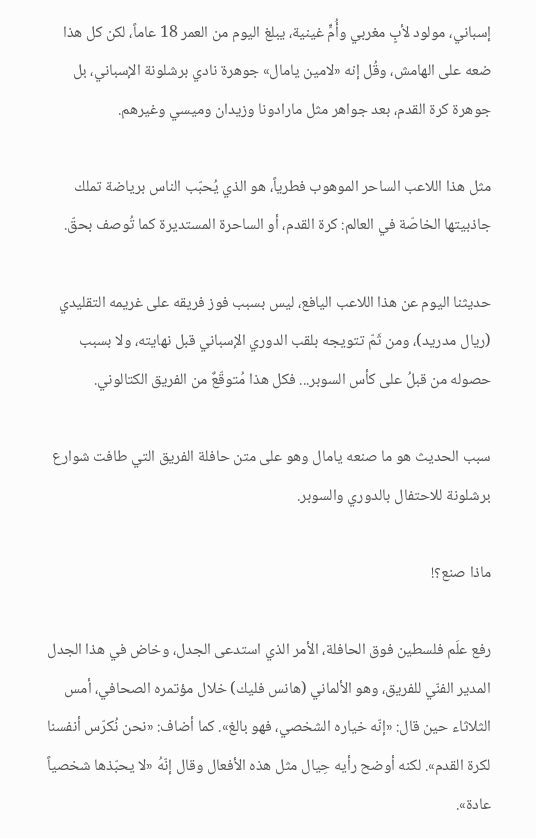إسباني، مولود لأبٍ مغربي وأُمٍّ غينية، يبلغ اليوم من العمر 18 عاماً، لكن كل هذا ضعه على الهامش، وقُل إنه «لامين يامال» جوهرة نادي برشلونة الإسباني، بل جوهرة كرة القدم، بعد جواهر مثل مارادونا وزيدان وميسي وغيرهم.

مثل هذا اللاعب الساحر الموهوب فطرياً، هو الذي يُحبّب الناس برياضة تملك جاذبيتها الخاصّة في العالم: كرة القدم، أو الساحرة المستديرة كما تُوصف بحقّ.

حديثنا اليوم عن هذا اللاعب اليافع، ليس بسبب فوز فريقه على غريمه التقليدي (ريال مدريد)، ومن ثَمّ تتويجه بلقب الدوري الإسباني قبل نهايته، ولا بسبب حصوله من قبلُ على كأس السوبر... فكل هذا مُتوقّعٌ من الفريق الكتالوني.

سبب الحديث هو ما صنعه يامال وهو على متن حافلة الفريق التي طافت شوارع برشلونة للاحتفال بالدوري والسوبر.

ماذا صنع؟!

رفع علَم فلسطين فوق الحافلة، الأمر الذي استدعى الجدل، وخاض في هذا الجدل المدير الفنّي للفريق، وهو الألماني (هانس فليك) خلال مؤتمره الصحافي، أمس الثلاثاء حين قال: «إنّه خياره الشخصي، فهو بالغ». كما أضاف: «نحن نُكرّس أنفسنا لكرة القدم». لكنه أوضح رأيه حِيال مثل هذه الأفعال وقال إنّهُ «لا يحبّذها شخصياً عادة».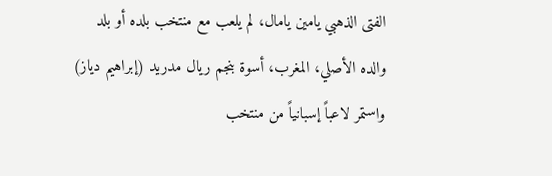الفتى الذهبي يامين يامال، لم يلعب مع منتخب بلده أو بلد والده الأصلي، المغرب، أسوة بنجم ريال مدريد (إبراهيم دياز) واستمر لاعباً إسبانياً من منتخب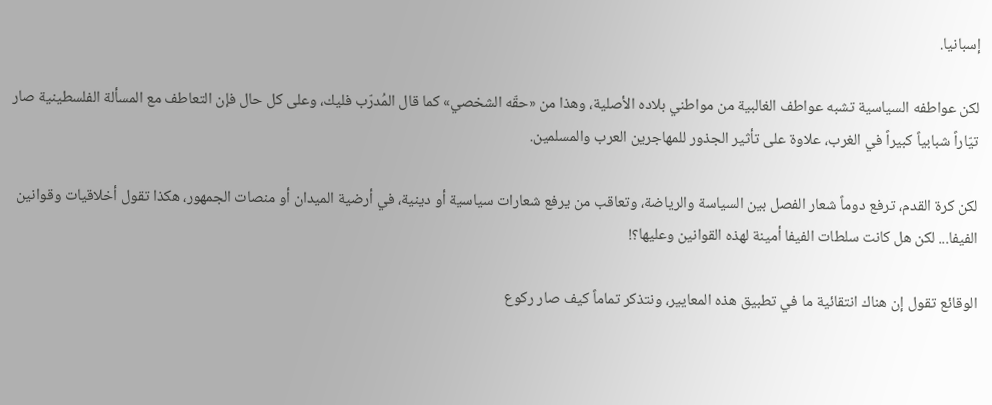إسبانيا.

لكن عواطفه السياسية تشبه عواطف الغالبية من مواطني بلاده الأصلية، وهذا من «حقّه الشخصي» كما قال المُدرّب فليك، وعلى كل حال فإن التعاطف مع المسألة الفلسطينية صار تيّاراً شبابياً كبيراً في الغرب، علاوة على تأثير الجذور للمهاجرين العرب والمسلمين.

لكن كرة القدم، ترفع دوماً شعار الفصل بين السياسة والرياضة، وتعاقب من يرفع شعارات سياسية أو دينية، في أرضية الميدان أو منصات الجمهور، هكذا تقول أخلاقيات وقوانين الفيفا... لكن هل كانت سلطات الفيفا أمينة لهذه القوانين وعليها؟!

الوقائع تقول إن هناك انتقائية ما في تطبيق هذه المعايير، ونتذكر تماماً كيف صار ركوع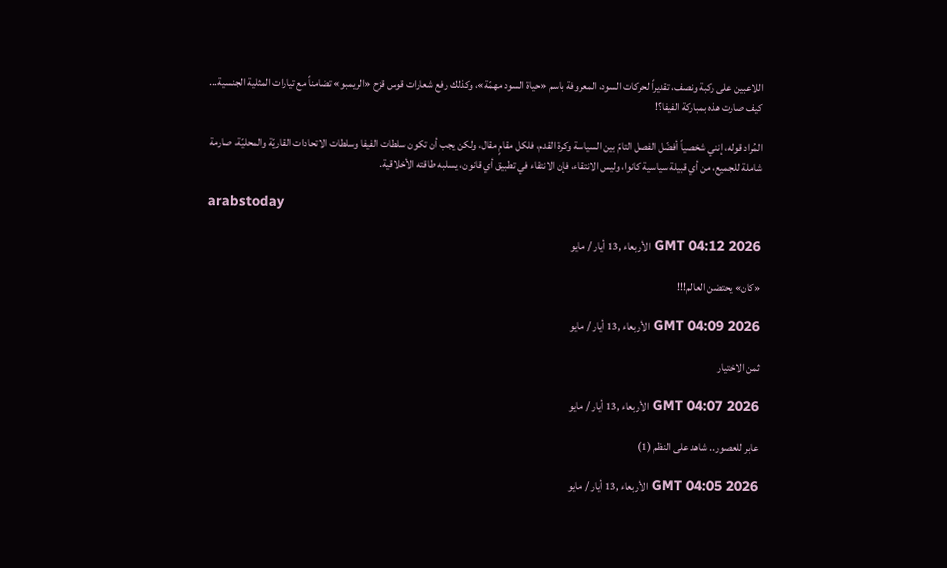اللاعبين على ركبة ونصف، تقديراً لحركات السود، المعروفة باسم «حياة السود مهمّة»، وكذلك رفع شعارات قوس قزح «الريمبو» تضامناً مع تيارات المثلية الجنسية... كيف صارت هذه بمباركة الفيفا؟!

المُراد قوله، إنني شخصياً أفضّل الفصل التامّ بين السياسة وكرة القدم، فلكل مقامٍ مقال، ولكن يجب أن تكون سلطات الفيفا وسلطات الاتحادات القاريّة والمحليّة، صارمة شاملة للجميع، من أي قبيلة سياسية كانوا، وليس الانتقاء، فإن الانتقاء في تطبيق أي قانون، يسلبه طاقته الأخلاقية.

arabstoday

GMT 04:12 2026 الأربعاء ,13 أيار / مايو

«كان» يحتضن العالم!!!

GMT 04:09 2026 الأربعاء ,13 أيار / مايو

ثمن الاختيار

GMT 04:07 2026 الأربعاء ,13 أيار / مايو

عابر للعصور.. شاهد على النظم (1)

GMT 04:05 2026 الأربعاء ,13 أيار / مايو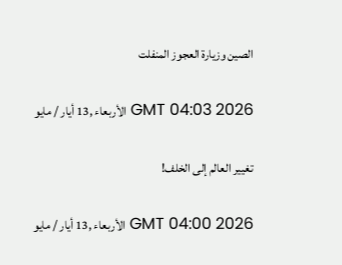الصين وزيارة العجوز المنفلت

GMT 04:03 2026 الأربعاء ,13 أيار / مايو

تغيير العالم إلى الخلف!

GMT 04:00 2026 الأربعاء ,13 أيار / مايو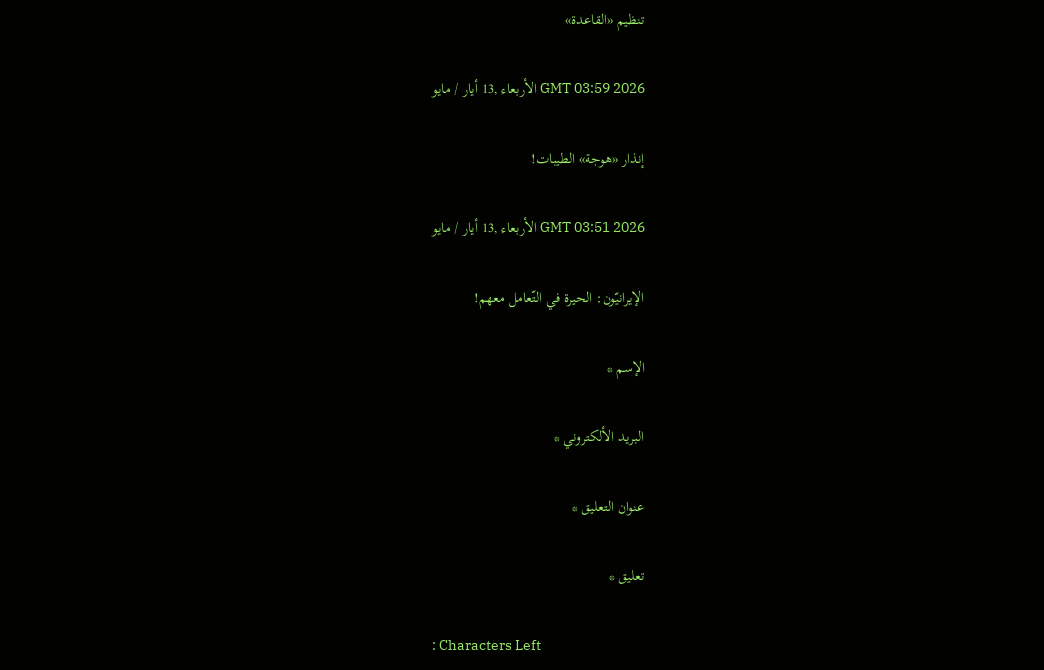تنظيم «القاعدة»

GMT 03:59 2026 الأربعاء ,13 أيار / مايو

إنذار «هوجة» الطيبات!

GMT 03:51 2026 الأربعاء ,13 أيار / مايو

الإيرانيّون: الحيرة في التّعامل معهم!

الإسم *

البريد الألكتروني *

عنوان التعليق *

تعليق *

: Characters Left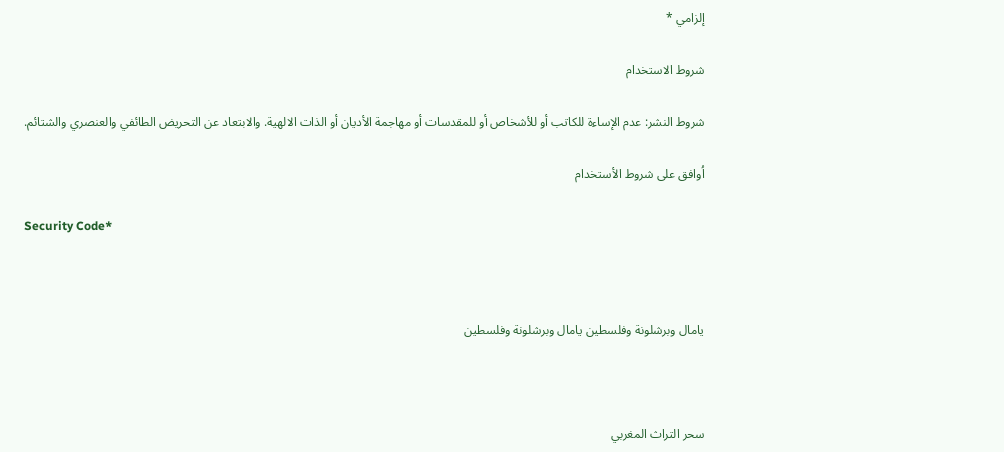إلزامي *

شروط الاستخدام

شروط النشر: عدم الإساءة للكاتب أو للأشخاص أو للمقدسات أو مهاجمة الأديان أو الذات الالهية. والابتعاد عن التحريض الطائفي والعنصري والشتائم.

اُوافق على شروط الأستخدام

Security Code*



يامال وبرشلونة وفلسطين يامال وبرشلونة وفلسطين



سحر التراث المغربي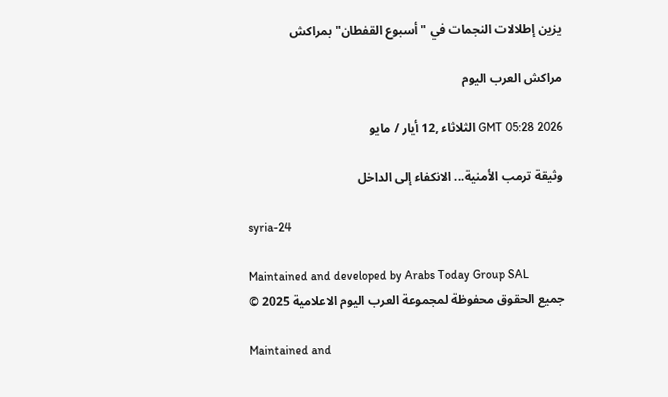يزين إطلالات النجمات في "أسبوع القفطان" بمراكش

مراكش العرب اليوم

GMT 05:28 2026 الثلاثاء ,12 أيار / مايو

وثيقة ترمب الأمنية... الانكفاء إلى الداخل

syria-24

Maintained and developed by Arabs Today Group SAL
جميع الحقوق محفوظة لمجموعة العرب اليوم الاعلامية 2025 ©

Maintained and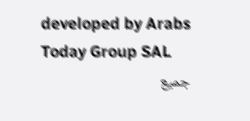developed by Arabs Today Group SAL
جميع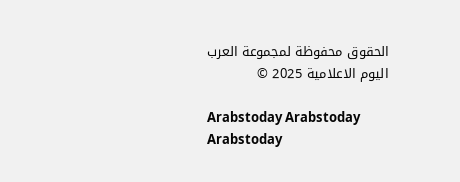الحقوق محفوظة لمجموعة العرب اليوم الاعلامية 2025 ©

Arabstoday Arabstoday Arabstoday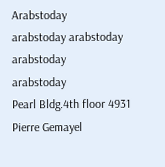Arabstoday
arabstoday arabstoday arabstoday
arabstoday
Pearl Bldg.4th floor 4931 Pierre Gemayel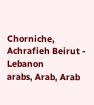Chorniche, Achrafieh Beirut - Lebanon
arabs, Arab, Arab